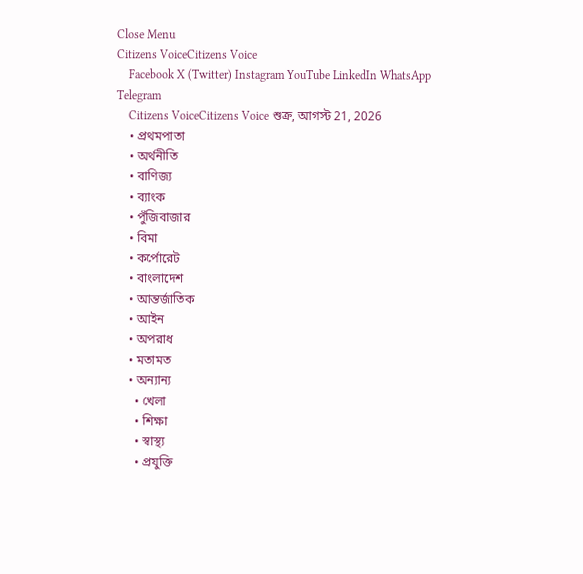Close Menu
Citizens VoiceCitizens Voice
    Facebook X (Twitter) Instagram YouTube LinkedIn WhatsApp Telegram
    Citizens VoiceCitizens Voice শুক্র, আগস্ট 21, 2026
    • প্রথমপাতা
    • অর্থনীতি
    • বাণিজ্য
    • ব্যাংক
    • পুঁজিবাজার
    • বিমা
    • কর্পোরেট
    • বাংলাদেশ
    • আন্তর্জাতিক
    • আইন
    • অপরাধ
    • মতামত
    • অন্যান্য
      • খেলা
      • শিক্ষা
      • স্বাস্থ্য
      • প্রযুক্তি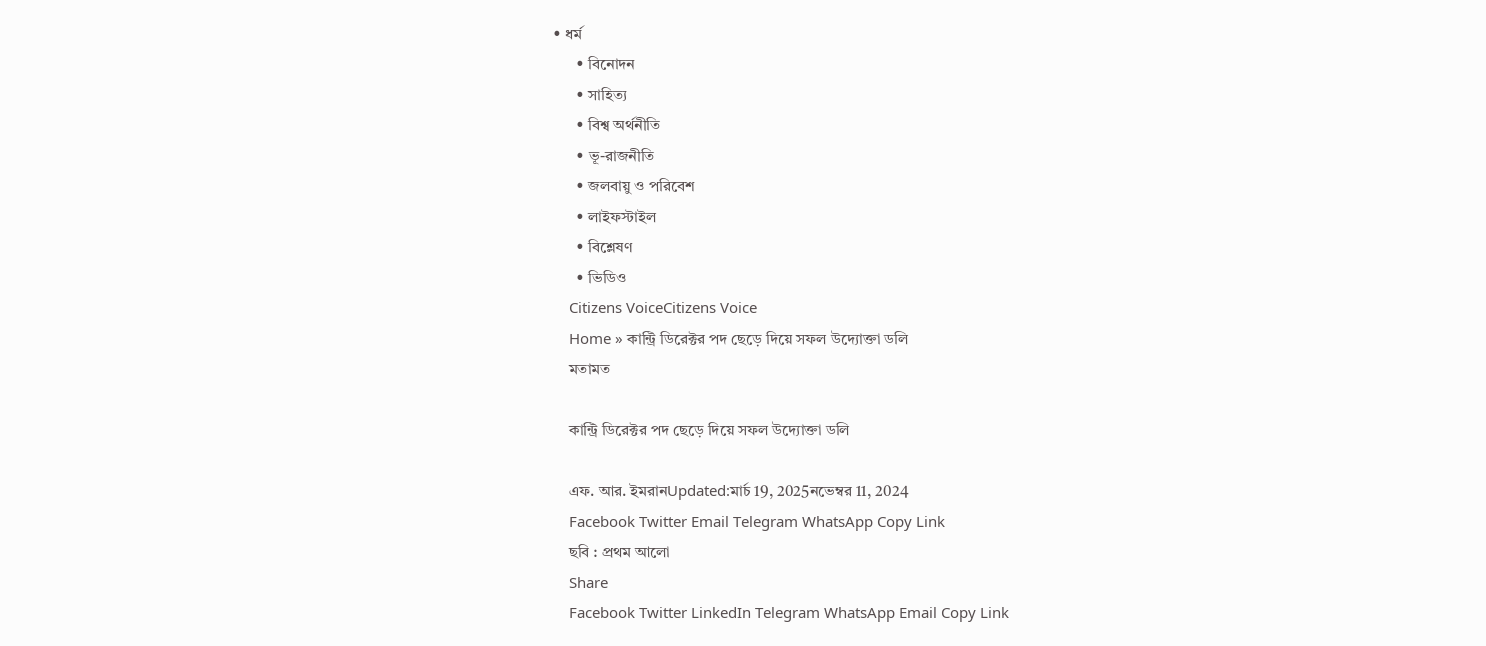• ধর্ম
      • বিনোদন
      • সাহিত্য
      • বিশ্ব অর্থনীতি
      • ভূ-রাজনীতি
      • জলবায়ু ও পরিবেশ
      • লাইফস্টাইল
      • বিশ্লেষণ
      • ভিডিও
    Citizens VoiceCitizens Voice
    Home » কান্ট্রি ডিরেক্টর পদ ছেড়ে দিয়ে সফল উদ্যোক্তা ডলি
    মতামত

    কান্ট্রি ডিরেক্টর পদ ছেড়ে দিয়ে সফল উদ্যোক্তা ডলি

    এফ. আর. ইমরানUpdated:মার্চ 19, 2025নভেম্বর 11, 2024
    Facebook Twitter Email Telegram WhatsApp Copy Link
    ছবি : প্রথম আলো
    Share
    Facebook Twitter LinkedIn Telegram WhatsApp Email Copy Link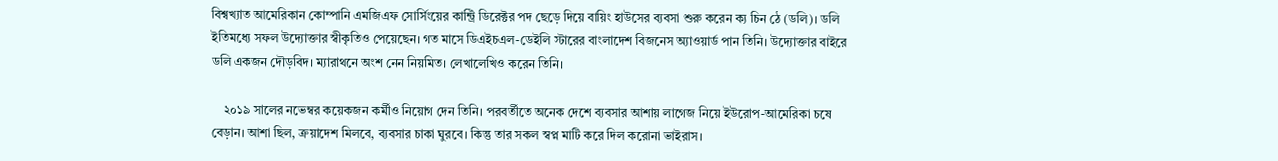বিশ্বখ্যাত আমেরিকান কোম্পানি এমজিএফ সোর্সিংয়ের কান্ট্রি ডিরেক্টর পদ ছেড়ে দিয়ে বায়িং হাউসের ব্যবসা শুরু করেন ক্য চিন ঠে (ডলি)। ডলি ইতিমধ্যে সফল উদ্যোক্তার স্বীকৃতিও পেয়েছেন। গত মাসে ডিএইচএল-ডেইলি স্টারের বাংলাদেশ বিজনেস অ্যাওয়ার্ড পান তিনি। উদ্যোক্তার বাইরে ডলি একজন দৌড়বিদ। ম্যারাথনে অংশ নেন নিয়মিত। লেখালেখিও করেন তিনি।

    ২০১৯ সালের নভেম্বর কয়েকজন কর্মীও নিয়োগ দেন তিনি। পরবর্তীতে অনেক দেশে ব্যবসার আশায় লাগেজ নিয়ে ইউরোপ-আমেরিকা চষে বেড়ান। আশা ছিল, ক্রয়াদেশ মিলবে, ব্যবসার চাকা ঘুরবে। কিন্তু তার সকল স্বপ্ন মাটি করে দিল করোনা ভাইরাস।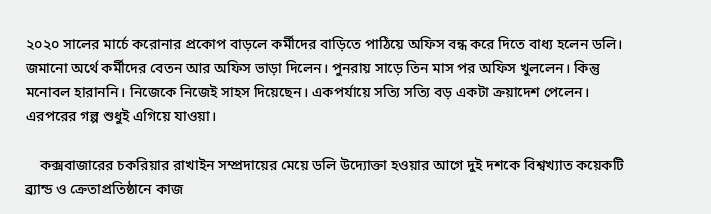২০২০ সালের মার্চে করোনার প্রকোপ বাড়লে কর্মীদের বাড়িতে পাঠিয়ে অফিস বন্ধ করে দিতে বাধ্য হলেন ডলি। জমানো অর্থে কর্মীদের বেতন আর অফিস ভাড়া দিলেন। পুনরায় সাড়ে তিন মাস পর অফিস খুললেন। কিন্তু মনোবল হারাননি। নিজেকে নিজেই সাহস দিয়েছেন। একপর্যায়ে সত্যি সত্যি বড় একটা ক্রয়াদেশ পেলেন। এরপরের গল্প শুধুই এগিয়ে যাওয়া।

    কক্সবাজারের চকরিয়ার রাখাইন সম্প্রদায়ের মেয়ে ডলি উদ্যোক্তা হওয়ার আগে দুই দশকে বিশ্বখ্যাত কয়েকটি ব্র্যান্ড ও ক্রেতাপ্রতিষ্ঠানে কাজ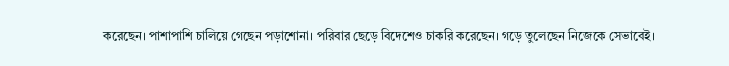করেছেন। পাশাপাশি চালিয়ে গেছেন পড়াশোনা। পরিবার ছেড়ে বিদেশেও চাকরি করেছেন। গড়ে তুলেছেন নিজেকে সেভাবেই।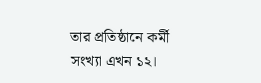তার প্রতিষ্ঠানে কর্মী সংখ্যা এখন ১২।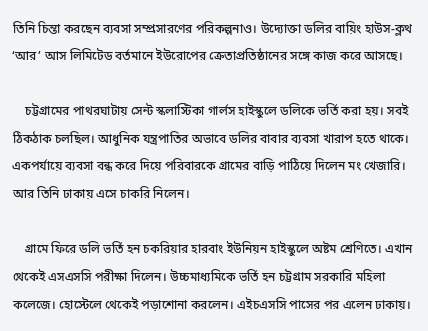তিনি চিন্তা করছেন ব্যবসা সম্প্রসারণের পরিকল্পনাও। উদ্যোক্তা ডলির বায়িং হাউস-ক্লথ ‘আর’ আস লিমিটেড বর্তমানে ইউরোপের ক্রেতাপ্রতিষ্ঠানের সঙ্গে কাজ করে আসছে।

    চট্টগ্রামের পাথরঘাটায় সেন্ট স্কলাস্টিকা গার্লস হাইস্কুলে ডলিকে ভর্তি করা হয়। সবই ঠিকঠাক চলছিল। আধুনিক যন্ত্রপাতির অভাবে ডলির বাবার ব্যবসা খারাপ হতে থাকে। একপর্যায়ে ব্যবসা বন্ধ করে দিয়ে পরিবারকে গ্রামের বাড়ি পাঠিয়ে দিলেন মং খেজারি। আর তিনি ঢাকায় এসে চাকরি নিলেন।

    গ্রামে ফিরে ডলি ভর্তি হন চকরিয়ার হারবাং ইউনিয়ন হাইস্কুলে অষ্টম শ্রেণিতে। এখান থেকেই এসএসসি পরীক্ষা দিলেন। উচ্চমাধ্যমিকে ভর্তি হন চট্টগ্রাম সরকারি মহিলা কলেজে। হোস্টেলে থেকেই পড়াশোনা করলেন। এইচএসসি পাসের পর এলেন ঢাকায়।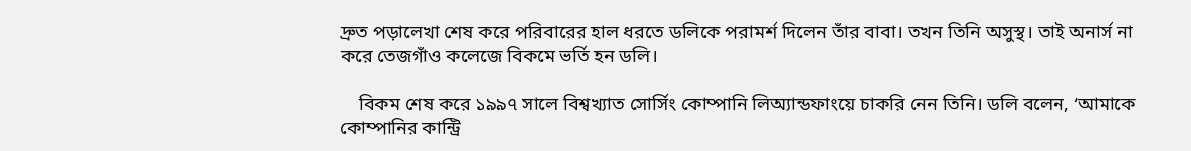দ্রুত পড়ালেখা শেষ করে পরিবারের হাল ধরতে ডলিকে পরামর্শ দিলেন তাঁর বাবা। তখন তিনি অসুস্থ। তাই অনার্স না করে তেজগাঁও কলেজে বিকমে ভর্তি হন ডলি।

    বিকম শেষ করে ১৯৯৭ সালে বিশ্বখ্যাত সোর্সিং কোম্পানি লিঅ্যান্ডফাংয়ে চাকরি নেন তিনি। ডলি বলেন, ‘আমাকে কোম্পানির কান্ট্রি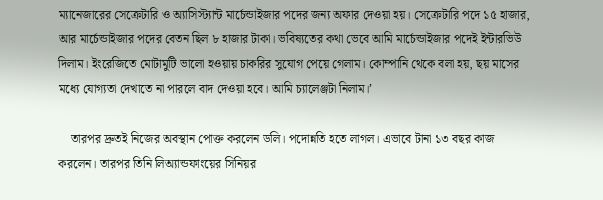ম্যানেজারের সেক্রেটারি ও অ্যাসিস্ট্যান্ট মার্চেন্ডাইজার পদের জন্য অফার দেওয়া হয়। সেক্রেটারি পদে ১৫ হাজার, আর মার্চেন্ডাইজার পদের বেতন ছিল ৮ হাজার টাকা। ভবিষ্যতের কথা ভেবে আমি মার্চেন্ডাইজার পদেই ইন্টারভিউ দিলাম। ইংরেজিতে মোটামুটি ভালো হওয়ায় চাকরির সুযোগ পেয়ে গেলাম। কোম্পানি থেকে বলা হয়, ছয় মাসের মধ্যে যোগ্যতা দেখাতে না পারলে বাদ দেওয়া হবে। আমি চ্যালেঞ্জটা নিলাম।’

    তারপর দ্রুতই নিজের অবস্থান পোক্ত করলেন ডলি। পদোন্নতি হতে লাগল। এভাবে টানা ১৩ বছর কাজ করলেন। তারপর তিনি লিঅ্যান্ডফাংয়ের সিনিয়র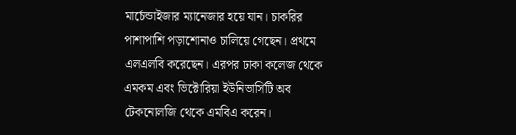মার্চেন্ডাইজার ম্যানেজার হয়ে যান। চাকরির পাশাপাশি পড়াশোনাও চালিয়ে গেছেন। প্রথমে এলএলবি করেছেন। এরপর ঢাকা কলেজ থেকে এমকম এবং ভিক্টোরিয়া ইউনিভার্সিটি অব টেকনোলজি থেকে এমবিএ করেন।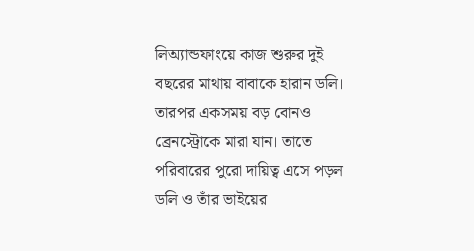লিঅ্যান্ডফাংয়ে কাজ শুরুর দুই বছরের মাথায় বাবাকে হারান ডলি। তারপর একসময় বড় বোনও ব্রেনস্ট্রোকে মারা যান। তাতে পরিবারের পুরো দায়িত্ব এসে পড়ল ডলি ও তাঁর ভাইয়ের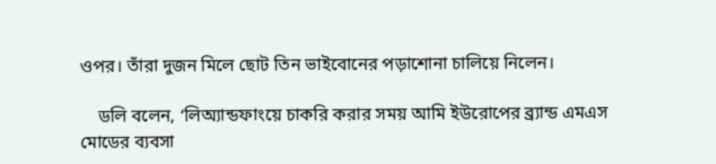ওপর। তাঁরা দুজন মিলে ছোট তিন ভাইবোনের পড়াশোনা চালিয়ে নিলেন।

    ডলি বলেন, ‘লিঅ্যান্ডফাংয়ে চাকরি করার সময় আমি ইউরোপের ব্র্যান্ড এমএস মোডের ব্যবসা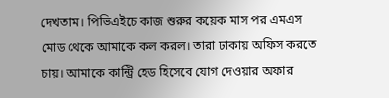দেখতাম। পিভিএইচে কাজ শুরুর কয়েক মাস পর এমএস মোড থেকে আমাকে কল করল। তারা ঢাকায় অফিস করতে চায়। আমাকে কান্ট্রি হেড হিসেবে যোগ দেওয়ার অফার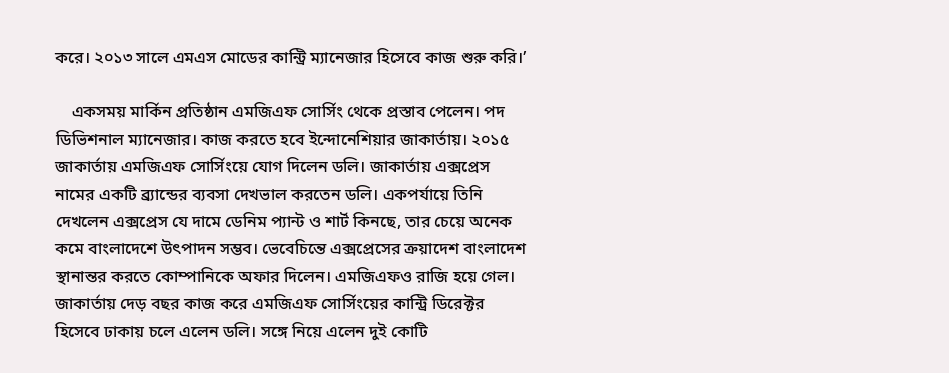করে। ২০১৩ সালে এমএস মোডের কান্ট্রি ম্যানেজার হিসেবে কাজ শুরু করি।’

    একসময় মার্কিন প্রতিষ্ঠান এমজিএফ সোর্সিং থেকে প্রস্তাব পেলেন। পদ ডিভিশনাল ম্যানেজার। কাজ করতে হবে ইন্দোনেশিয়ার জাকার্তায়। ২০১৫ জাকার্তায় এমজিএফ সোর্সিংয়ে যোগ দিলেন ডলি। জাকার্তায় এক্সপ্রেস নামের একটি ব্র্যান্ডের ব্যবসা দেখভাল করতেন ডলি। একপর্যায়ে তিনি দেখলেন এক্সপ্রেস যে দামে ডেনিম প্যান্ট ও শার্ট কিনছে, তার চেয়ে অনেক কমে বাংলাদেশে উৎপাদন সম্ভব। ভেবেচিন্তে এক্সপ্রেসের ক্রয়াদেশ বাংলাদেশ স্থানান্তর করতে কোম্পানিকে অফার দিলেন। এমজিএফও রাজি হয়ে গেল। জাকার্তায় দেড় বছর কাজ করে এমজিএফ সোর্সিংয়ের কান্ট্রি ডিরেক্টর হিসেবে ঢাকায় চলে এলেন ডলি। সঙ্গে নিয়ে এলেন দুই কোটি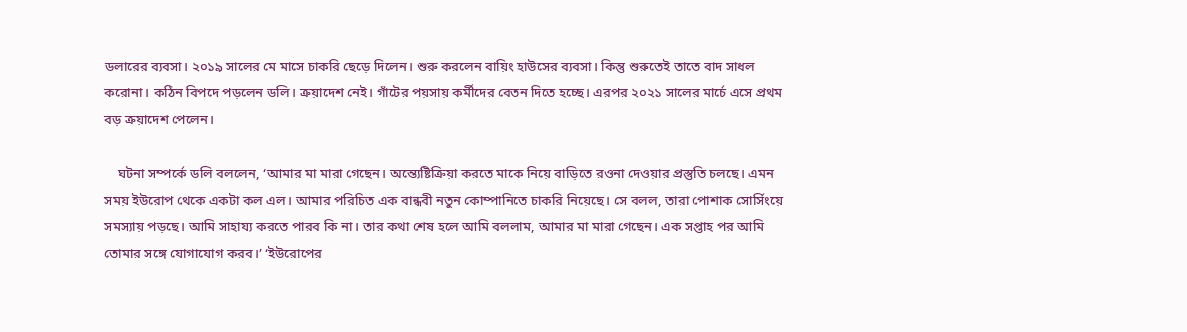ডলারের ব্যবসা। ২০১৯ সালের মে মাসে চাকরি ছেড়ে দিলেন। শুরু করলেন বায়িং হাউসের ব্যবসা। কিন্তু শুরুতেই তাতে বাদ সাধল করোনা। কঠিন বিপদে পড়লেন ডলি। ক্রয়াদেশ নেই। গাঁটের পয়সায় কর্মীদের বেতন দিতে হচ্ছে। এরপর ২০২১ সালের মার্চে এসে প্রথম বড় ক্রয়াদেশ পেলেন।

    ঘটনা সম্পর্কে ডলি বললেন, ‘আমার মা মারা গেছেন। অন্ত্যেষ্টিক্রিয়া করতে মাকে নিয়ে বাড়িতে রওনা দেওয়ার প্রস্তুতি চলছে। এমন সময় ইউরোপ থেকে একটা কল এল। আমার পরিচিত এক বান্ধবী নতুন কোম্পানিতে চাকরি নিয়েছে। সে বলল, তারা পোশাক সোর্সিংয়ে সমস্যায় পড়ছে। আমি সাহায্য করতে পারব কি না। তার কথা শেষ হলে আমি বললাম, আমার মা মারা গেছেন। এক সপ্তাহ পর আমি তোমার সঙ্গে যোগাযোগ করব।’ ‘ইউরোপের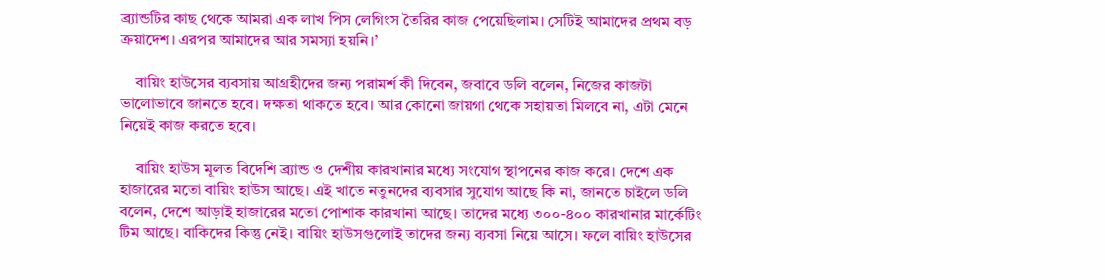ব্র্যান্ডটির কাছ থেকে আমরা এক লাখ পিস লেগিংস তৈরির কাজ পেয়েছিলাম। সেটিই আমাদের প্রথম বড় ক্রয়াদেশ। এরপর আমাদের আর সমস্যা হয়নি।’

    বায়িং হাউসের ব্যবসায় আগ্রহীদের জন্য পরামর্শ কী দিবেন, জবাবে ডলি বলেন, নিজের কাজটা ভালোভাবে জানতে হবে। দক্ষতা থাকতে হবে। আর কোনো জায়গা থেকে সহায়তা মিলবে না, এটা মেনে নিয়েই কাজ করতে হবে।

    বায়িং হাউস মূলত বিদেশি ব্র্যান্ড ও দেশীয় কারখানার মধ্যে সংযোগ স্থাপনের কাজ করে। দেশে এক হাজারের মতো বায়িং হাউস আছে। এই খাতে নতুনদের ব্যবসার সুযোগ আছে কি না, জানতে চাইলে ডলি বলেন, দেশে আড়াই হাজারের মতো পোশাক কারখানা আছে। তাদের মধ্যে ৩০০-৪০০ কারখানার মার্কেটিং টিম আছে। বাকিদের কিন্তু নেই। বায়িং হাউসগুলোই তাদের জন্য ব্যবসা নিয়ে আসে। ফলে বায়িং হাউসের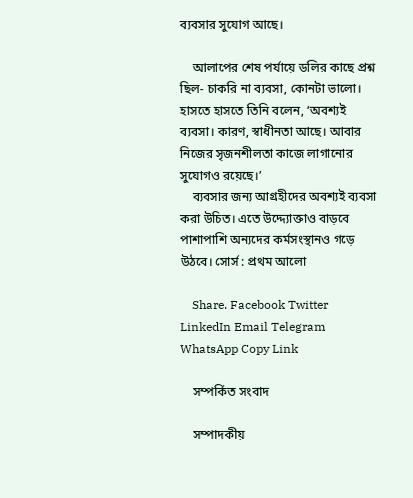ব্যবসার সুযোগ আছে।

    আলাপের শেষ পর্যায়ে ডলির কাছে প্রশ্ন ছিল- চাকরি না ব্যবসা, কোনটা ভালো। হাসতে হাসতে তিনি বলেন, ‘অবশ্যই ব্যবসা। কারণ, স্বাধীনতা আছে। আবার নিজের সৃজনশীলতা কাজে লাগানোর সুযোগও রয়েছে।’
    ব্যবসার জন্য আগ্রহীদের অবশ্যই ব্যবসা করা উচিত। এতে উদ্দ্যোক্তাও বাড়বে পাশাপাশি অন্যদের কর্মসংস্থানও গড়ে উঠবে। সোর্স : প্রথম আলো

    Share. Facebook Twitter LinkedIn Email Telegram WhatsApp Copy Link

    সম্পর্কিত সংবাদ

    সম্পাদকীয়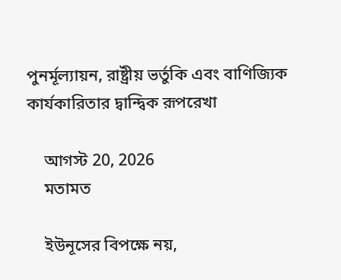পুনর্মূল্যায়ন, রাষ্ট্রীয় ভর্তুকি এবং বাণিজ্যিক কার্যকারিতার দ্বান্দ্বিক রূপরেখা

    আগস্ট 20, 2026
    মতামত

    ইউনূসের বিপক্ষে নয়,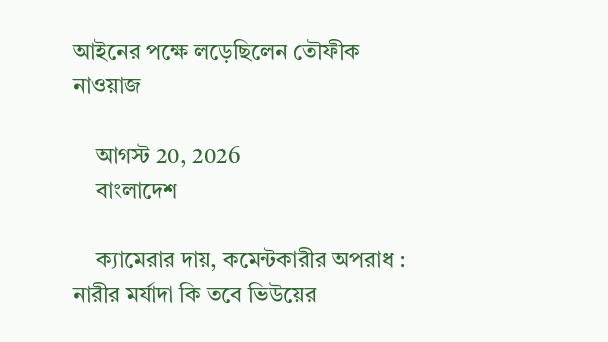আইনের পক্ষে লড়েছিলেন তৌফীক নাওয়াজ

    আগস্ট 20, 2026
    বাংলাদেশ

    ক্যামেরার দায়, কমেন্টকারীর অপরাধ : নারীর মর্যাদা কি তবে ভিউয়ের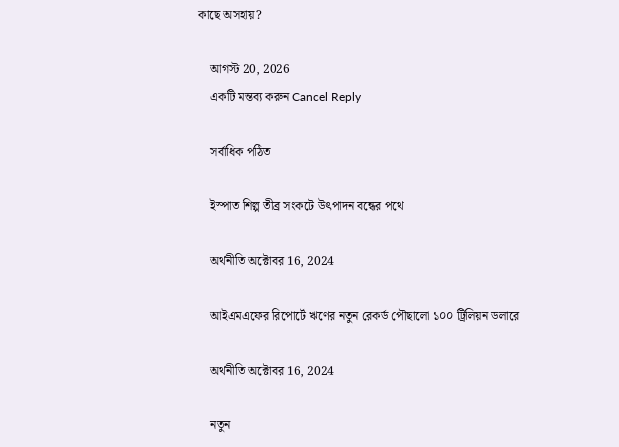কাছে অসহায়?

    আগস্ট 20, 2026
    একটি মন্তব্য করুন Cancel Reply

    সর্বাধিক পঠিত

    ইস্পাত শিল্প তীব্র সংকটে উৎপাদন বন্ধের পথে

    অর্থনীতি অক্টোবর 16, 2024

    আইএমএফের রিপোর্টে ঋণের নতুন রেকর্ড পৌছালো ১০০ ট্রিলিয়ন ডলারে

    অর্থনীতি অক্টোবর 16, 2024

    নতুন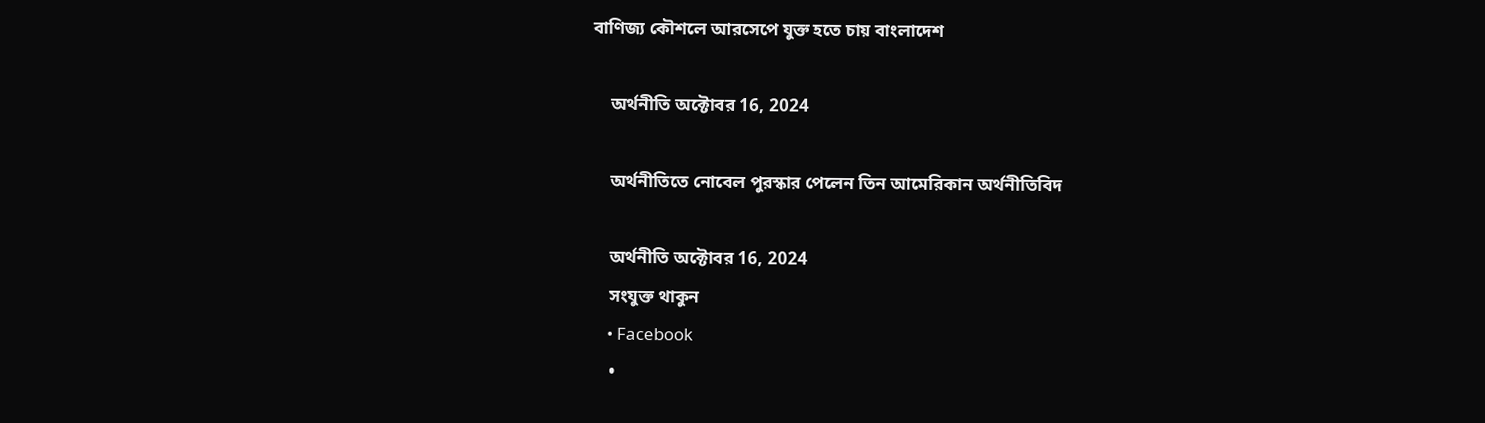বাণিজ্য কৌশলে আরসেপে যুক্ত হতে চায় বাংলাদেশ

    অর্থনীতি অক্টোবর 16, 2024

    অর্থনীতিতে নোবেল পুরস্কার পেলেন তিন আমেরিকান অর্থনীতিবিদ

    অর্থনীতি অক্টোবর 16, 2024
    সংযুক্ত থাকুন
    • Facebook
    •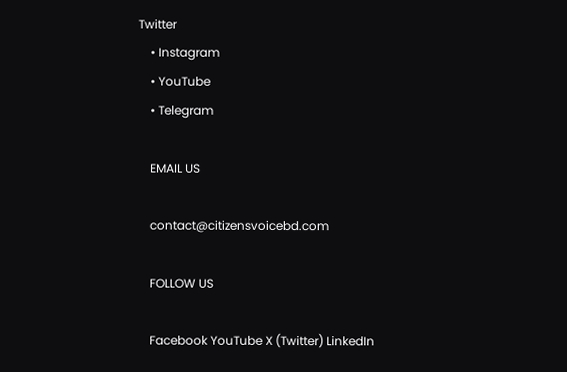Twitter
    • Instagram
    • YouTube
    • Telegram

    EMAIL US

    contact@citizensvoicebd.com

    FOLLOW US

    Facebook YouTube X (Twitter) LinkedIn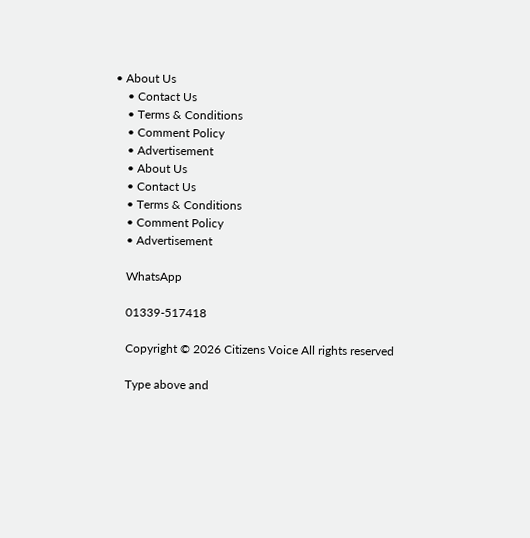• About Us
    • Contact Us
    • Terms & Conditions
    • Comment Policy
    • Advertisement
    • About Us
    • Contact Us
    • Terms & Conditions
    • Comment Policy
    • Advertisement

    WhatsApp

    01339-517418

    Copyright © 2026 Citizens Voice All rights reserved

    Type above and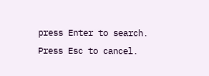press Enter to search. Press Esc to cancel.